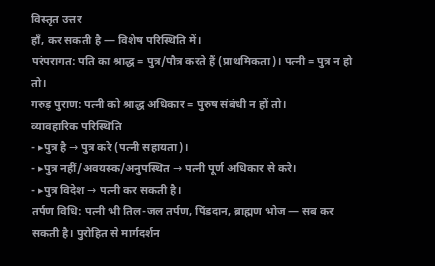विस्तृत उत्तर
हाँ, कर सकती है — विशेष परिस्थिति में।
परंपरागत: पति का श्राद्ध = पुत्र/पौत्र करते हैं (प्राथमिकता)। पत्नी = पुत्र न हो तो।
गरुड़ पुराण: पत्नी को श्राद्ध अधिकार = पुरुष संबंधी न हों तो।
व्यावहारिक परिस्थिति
- ▸पुत्र है → पुत्र करे (पत्नी सहायता)।
- ▸पुत्र नहीं/अवयस्क/अनुपस्थित → पत्नी पूर्ण अधिकार से करे।
- ▸पुत्र विदेश → पत्नी कर सकती है।
तर्पण विधि: पत्नी भी तिल-जल तर्पण, पिंडदान, ब्राह्मण भोज — सब कर सकती है। पुरोहित से मार्गदर्शन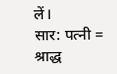लें।
सार: पत्नी = श्राद्ध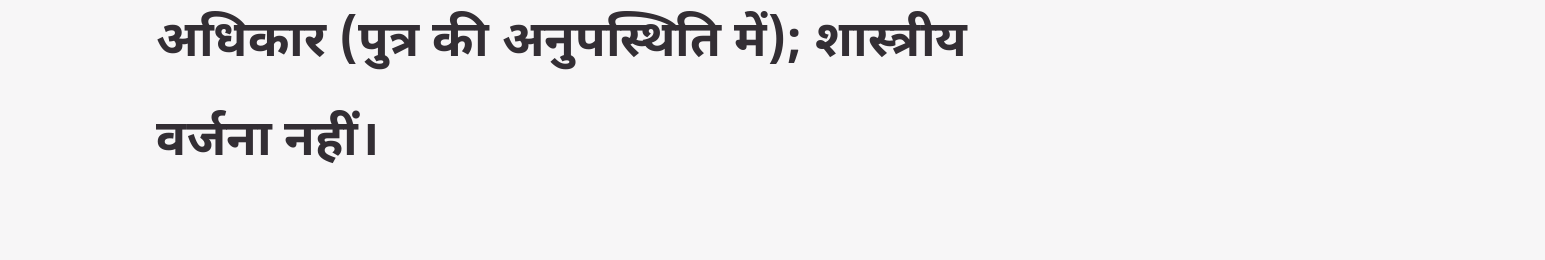अधिकार (पुत्र की अनुपस्थिति में); शास्त्रीय वर्जना नहीं।